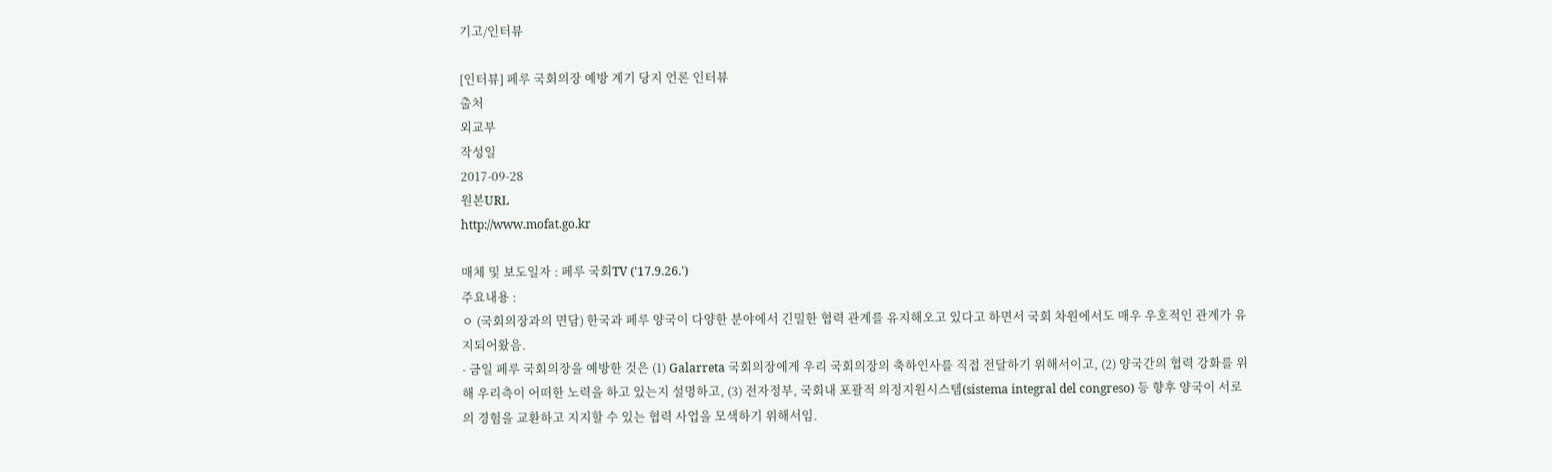기고/인터뷰

[인터뷰] 페루 국회의장 예방 계기 당지 언론 인터뷰
출처
외교부
작성일
2017-09-28
원본URL
http://www.mofat.go.kr

매체 및 보도일자 : 페루 국회TV ('17.9.26.')
주요내용 :
ㅇ (국회의장과의 면담) 한국과 페루 양국이 다양한 분야에서 긴밀한 협력 관계를 유지해오고 있다고 하면서 국회 차원에서도 매우 우호적인 관계가 유지되어왔음.
- 금일 페루 국회의장을 예방한 것은 (1) Galarreta 국회의장에게 우리 국회의장의 축하인사를 직접 전달하기 위해서이고, (2) 양국간의 협력 강화를 위해 우리측이 어떠한 노력을 하고 있는지 설명하고, (3) 전자정부, 국회내 포괄적 의정지원시스템(sistema integral del congreso) 등 향후 양국이 서로의 경험을 교환하고 지지할 수 있는 협력 사업을 모색하기 위해서임.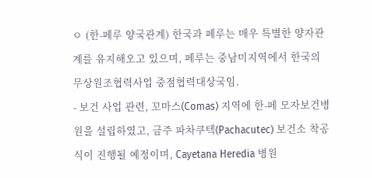ㅇ (한-페루 양국관계) 한국과 페루는 매우 특별한 양자관계를 유지해오고 있으며, 페루는 중남미지역에서 한국의 무상원조협력사업 중점협력대상국임.
- 보건 사업 관련, 꼬마스(Comas) 지역에 한-페 모자보건병원을 설립하였고, 금주 파차쿠텍(Pachacutec) 보건소 착공식이 진행될 예정이며, Cayetana Heredia 병원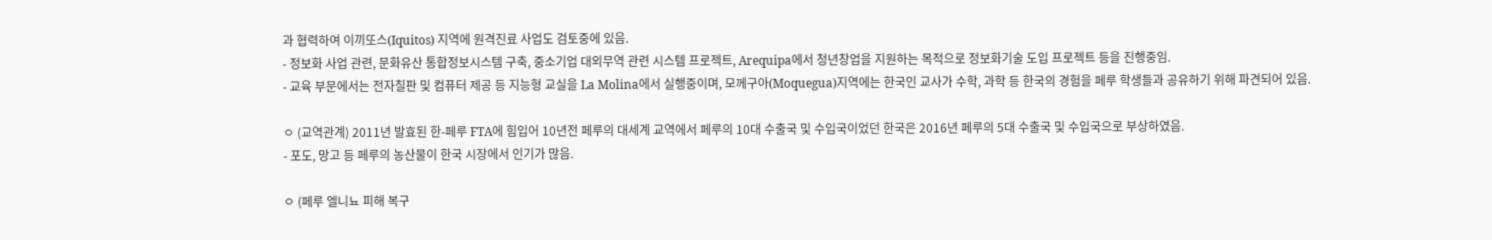과 협력하여 이끼또스(Iquitos) 지역에 원격진료 사업도 검토중에 있음.
- 정보화 사업 관련, 문화유산 통합정보시스템 구축, 중소기업 대외무역 관련 시스템 프로젝트, Arequipa에서 청년창업을 지원하는 목적으로 정보화기술 도입 프로젝트 등을 진행중임.
- 교육 부문에서는 전자칠판 및 컴퓨터 제공 등 지능형 교실을 La Molina에서 실행중이며, 모께구아(Moquegua)지역에는 한국인 교사가 수학, 과학 등 한국의 경험을 페루 학생들과 공유하기 위해 파견되어 있음.

ㅇ (교역관계) 2011년 발효된 한-페루 FTA에 힘입어 10년전 페루의 대세계 교역에서 페루의 10대 수출국 및 수입국이었던 한국은 2016년 페루의 5대 수출국 및 수입국으로 부상하였음.
- 포도, 망고 등 페루의 농산물이 한국 시장에서 인기가 많음.

ㅇ (페루 엘니뇨 피해 복구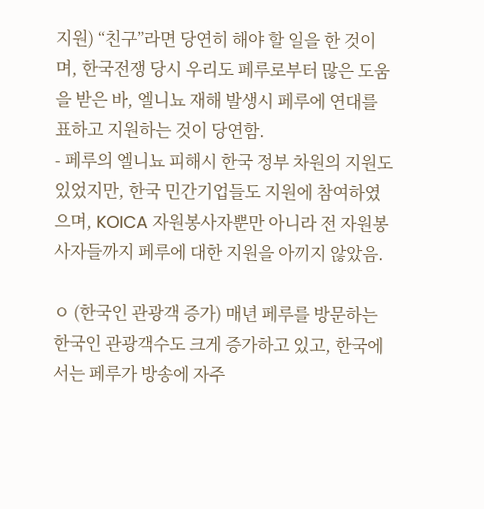지원) “친구”라면 당연히 해야 할 일을 한 것이며, 한국전쟁 당시 우리도 페루로부터 많은 도움을 받은 바, 엘니뇨 재해 발생시 페루에 연대를 표하고 지원하는 것이 당연함.
- 페루의 엘니뇨 피해시 한국 정부 차원의 지원도 있었지만, 한국 민간기업들도 지원에 참여하였으며, KOICA 자원봉사자뿐만 아니라 전 자원봉사자들까지 페루에 대한 지원을 아끼지 않았음.

ㅇ (한국인 관광객 증가) 매년 페루를 방문하는 한국인 관광객수도 크게 증가하고 있고, 한국에서는 페루가 방송에 자주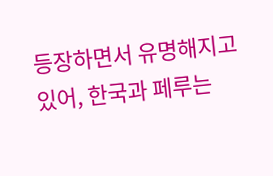등장하면서 유명해지고 있어, 한국과 페루는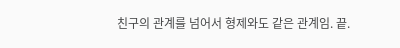친구의 관계를 넘어서 형제와도 같은 관계임. 끝.